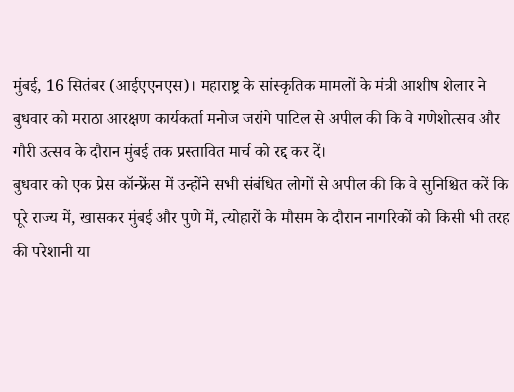मुंबई, 16 सितंबर (आईएएनएस)। महाराष्ट्र के सांस्कृतिक मामलों के मंत्री आशीष शेलार ने बुधवार को मराठा आरक्षण कार्यकर्ता मनोज जरांगे पाटिल से अपील की कि वे गणेशोत्सव और गौरी उत्सव के दौरान मुंबई तक प्रस्तावित मार्च को रद्द कर दें।
बुधवार को एक प्रेस कॉन्फ्रेंस में उन्होंने सभी संबंधित लोगों से अपील की कि वे सुनिश्चित करें कि पूरे राज्य में, खासकर मुंबई और पुणे में, त्योहारों के मौसम के दौरान नागरिकों को किसी भी तरह की परेशानी या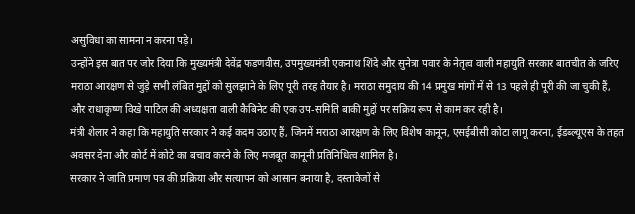असुविधा का सामना न करना पड़े।
उन्होंने इस बात पर जोर दिया कि मुख्यमंत्री देवेंद्र फडणवीस, उपमुख्यमंत्री एकनाथ शिंदे और सुनेत्रा पवार के नेतृत्व वाली महायुति सरकार बातचीत के जरिए मराठा आरक्षण से जुड़े सभी लंबित मुद्दों को सुलझाने के लिए पूरी तरह तैयार है। मराठा समुदाय की 14 प्रमुख मांगों में से 13 पहले ही पूरी की जा चुकी हैं, और राधाकृष्ण विखे पाटिल की अध्यक्षता वाली कैबिनेट की एक उप-समिति बाकी मुद्दों पर सक्रिय रूप से काम कर रही है।
मंत्री शेलार ने कहा कि महायुति सरकार ने कई कदम उठाए हैं, जिनमें मराठा आरक्षण के लिए विशेष कानून, एसईबीसी कोटा लागू करना, ईडब्ल्यूएस के तहत अवसर देना और कोर्ट में कोटे का बचाव करने के लिए मजबूत कानूनी प्रतिनिधित्व शामिल है।
सरकार ने जाति प्रमाण पत्र की प्रक्रिया और सत्यापन को आसान बनाया है, दस्तावेजों से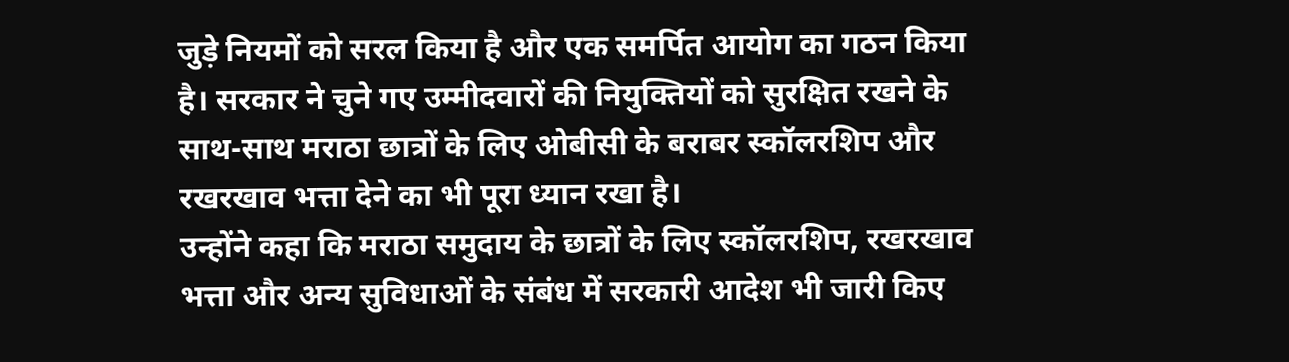जुड़े नियमों को सरल किया है और एक समर्पित आयोग का गठन किया है। सरकार ने चुने गए उम्मीदवारों की नियुक्तियों को सुरक्षित रखने के साथ-साथ मराठा छात्रों के लिए ओबीसी के बराबर स्कॉलरशिप और रखरखाव भत्ता देने का भी पूरा ध्यान रखा है।
उन्होंने कहा कि मराठा समुदाय के छात्रों के लिए स्कॉलरशिप, रखरखाव भत्ता और अन्य सुविधाओं के संबंध में सरकारी आदेश भी जारी किए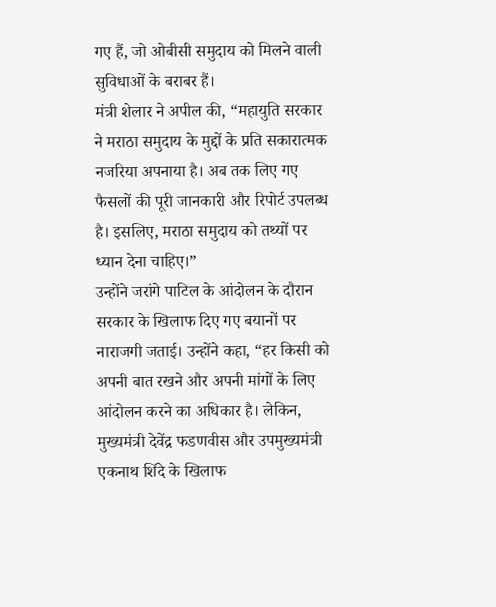गए हैं, जो ओबीसी समुदाय को मिलने वाली सुविधाओं के बराबर हैं।
मंत्री शेलार ने अपील की, “महायुति सरकार ने मराठा समुदाय के मुद्दों के प्रति सकारात्मक नजरिया अपनाया है। अब तक लिए गए फैसलों की पूरी जानकारी और रिपोर्ट उपलब्ध है। इसलिए, मराठा समुदाय को तथ्यों पर ध्यान देना चाहिए।”
उन्होंने जरांगे पाटिल के आंदोलन के दौरान सरकार के खिलाफ दिए गए बयानों पर नाराजगी जताई। उन्होंने कहा, “हर किसी को अपनी बात रखने और अपनी मांगों के लिए आंदोलन करने का अधिकार है। लेकिन, मुख्यमंत्री देवेंद्र फडणवीस और उपमुख्यमंत्री एकनाथ शिंदे के खिलाफ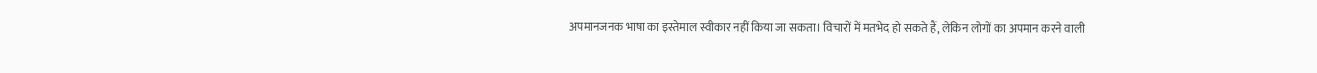अपमानजनक भाषा का इस्तेमाल स्वीकार नहीं किया जा सकता। विचारों में मतभेद हो सकते हैं, लेकिन लोगों का अपमान करने वाली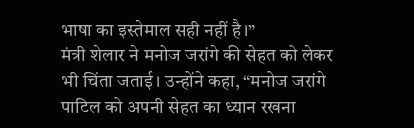भाषा का इस्तेमाल सही नहीं है।”
मंत्री शेलार ने मनोज जरांगे की सेहत को लेकर भी चिंता जताई। उन्होंने कहा, “मनोज जरांगे पाटिल को अपनी सेहत का ध्यान रखना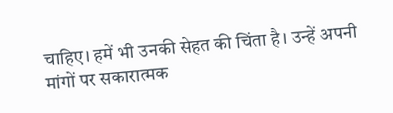चाहिए। हमें भी उनकी सेहत की चिंता है। उन्हें अपनी मांगों पर सकारात्मक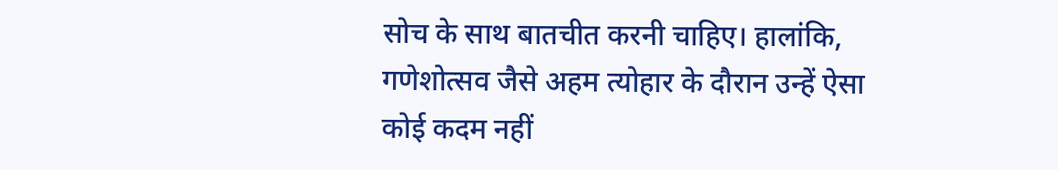सोच के साथ बातचीत करनी चाहिए। हालांकि, गणेशोत्सव जैसे अहम त्योहार के दौरान उन्हें ऐसा कोई कदम नहीं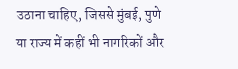उठाना चाहिए, जिससे मुंबई, पुणे या राज्य में कहीं भी नागरिकों और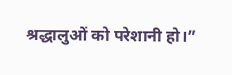श्रद्धालुओं को परेशानी हो।”